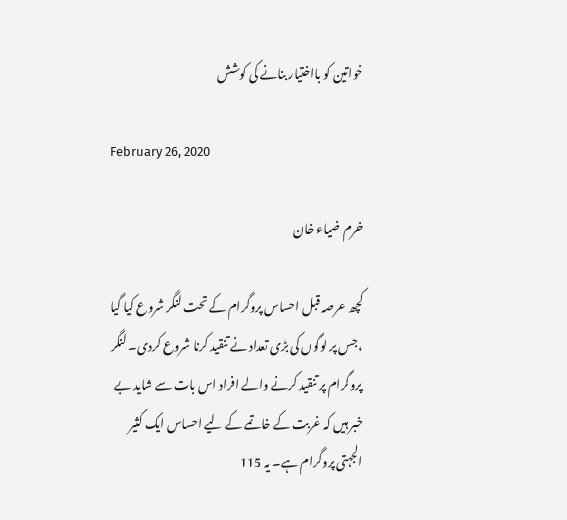خواتین کو بااختیار بنانے کی کوشش

February 26, 2020

خرم ضیاء خان

کچھ عرصہ قبل احساس پروگرام کے تحت لنگر شروع کیا گیا ،جس پر لوگوں کی بڑی تعداد نے تنقید کرنا شروع کردی۔ لنگر پروگرام پر تنقید کرنے والے افراد اس بات سے شاید بے خبر ہیں کہ غربت کے خاتمے کے لیے احساس ایک کثیر الجہتی پروگرام ہے۔ یہ 115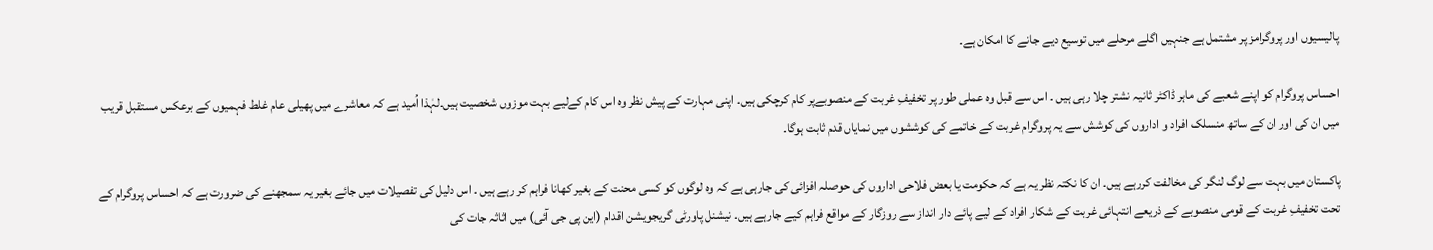پالیسیوں اور پروگرامز پر مشتمل ہے جنہیں اگلے مرحلے میں توسیع دیے جانے کا امکان ہے۔

احساس پروگرام کو اپنے شعبے کی ماہر ڈاکٹر ثانیہ نشتر چلا رہی ہیں ۔ اس سے قبل وہ عملی طور پر تخفیفِ غربت کے منصوبےپر کام کرچکی ہیں۔ اپنی مہارت کے پیش نظر وہ اس کام کےلیے بہت موزوں شخصیت ہیں۔لہٰذا اُمید ہے کہ معاشرے میں پھیلی عام غلط فہمیوں کے برعکس مستقبل قریب میں ان کی اور ان کے ساتھ منسلک افراد و اداروں کی کوشش سے یہ پروگرام غربت کے خاتمے کی کوششوں میں نمایاں قدم ثابت ہوگا۔

پاکستان میں بہت سے لوگ لنگر کی مخالفت کررہے ہیں۔ ان کا نکتہ نظر یہ ہے کہ حکومت یا بعض فلاحی اداروں کی حوصلہ افزائی کی جارہی ہے کہ وہ لوگوں کو کسی محنت کے بغیر کھانا فراہم کر رہے ہیں ۔ اس دلیل کی تفصیلات میں جائے بغیر یہ سمجھنے کی ضرورت ہے کہ احساس پروگرام کے تحت تخفیفِ غربت کے قومی منصوبے کے ذریعے انتہائی غربت کے شکار افراد کے لیے پائے دار انداز سے روزگار کے مواقع فراہم کیے جارہے ہیں۔ نیشنل پاورٹی گریجویشن اقدام (این پی جی آئی) میں اثاثہ جات کی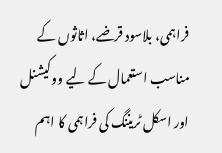فراہمی، بلاسود قرضے، اثاثوں کے مناسب استعمال کے لیے ووکیشنل اور اسکل ٹریننگ کی فراہمی کا اہم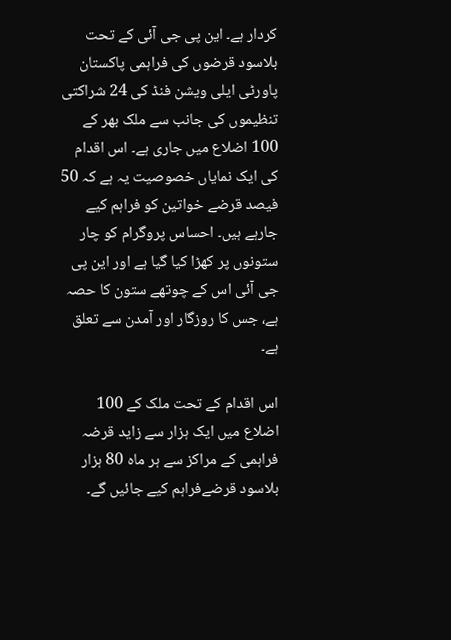کردار ہے۔ این پی جی آئی کے تحت بلاسود قرضوں کی فراہمی پاکستان پاورٹی ایلی ویشن فنڈ کی 24 شراکتی تنظیموں کی جانب سے ملک بھر کے 100 اضلاع میں جاری ہے۔ اس اقدام کی ایک نمایاں خصوصیت یہ ہے کہ 50 فیصد قرضے خواتین کو فراہم کیے جارہے ہیں۔ احساس پروگرام کو چار ستونوں پر کھڑا کیا گیا ہے اور این پی جی آئی اس کے چوتھے ستون کا حصہ ہے، جس کا روزگار اور آمدن سے تعلق ہے۔

اس اقدام کے تحت ملک کے 100 اضلاع میں ایک ہزار سے زاید قرضہ فراہمی کے مراکز سے ہر ماہ 80 ہزار بلاسود قرضےفراہم کیے جائیں گے۔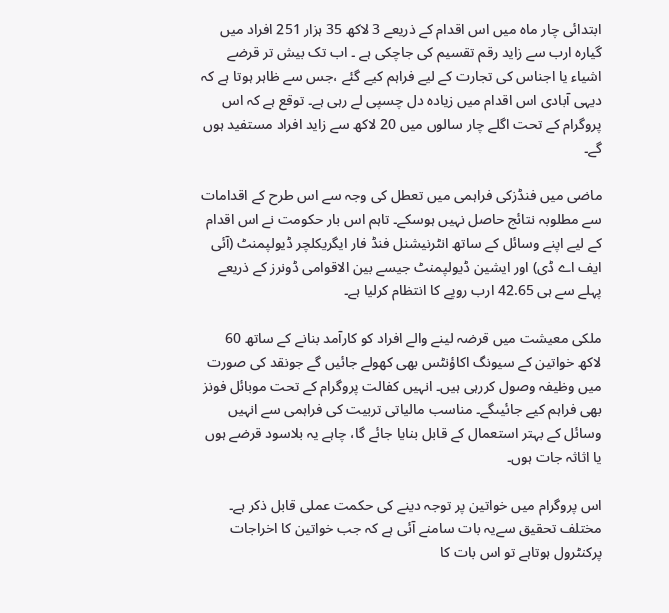ابتدائی چار ماہ میں اس اقدام کے ذریعے 3 لاکھ 35 ہزار 251 افراد میں گیارہ ارب سے زاید رقم تقسیم کی جاچکی ہے ۔ اب تک بیش تر قرضے اشیاء یا اجناس کی تجارت کے لیے فراہم کیے گئے ،جس سے ظاہر ہوتا ہے کہ دیہی آبادی اس اقدام میں زیادہ دل چسپی لے رہی ہے۔ توقع ہے کہ اس پروگرام کے تحت اگلے چار سالوں میں 20 لاکھ سے زاید افراد مستفید ہوں گے۔

ماضی میں فنڈزکی فراہمی میں تعطل کی وجہ سے اس طرح کے اقدامات سے مطلوبہ نتائج حاصل نہیں ہوسکے۔ تاہم اس بار حکومت نے اس اقدام کے لیے اپنے وسائل کے ساتھ انٹرنیشنل فنڈ فار ایگریکلچر ڈیولپمنٹ (آئی ایف اے ڈی) اور ایشین ڈیولپمنٹ جیسے بین الاقوامی ڈونرز کے ذریعے پہلے سے ہی 42.65 ارب روپے کا انتظام کرلیا ہے۔

ملکی معیشت میں قرضہ لینے والے افراد کو کارآمد بنانے کے ساتھ 60 لاکھ خواتین کے سیونگ اکاؤنٹس بھی کھولے جائیں گے جونقد کی صورت میں وظیفہ وصول کررہی ہیں۔ انہیں کفالت پروگرام کے تحت موبائل فونز بھی فراہم کیے جائیںگے۔ مناسب مالیاتی تربیت کی فراہمی سے انہیں وسائل کے بہتر استعمال کے قابل بنایا جائے گا، چاہے یہ بلاسود قرضے ہوں یا اثاثہ جات ہوں۔

اس پروگرام میں خواتین پر توجہ دینے کی حکمت عملی قابل ذکر ہے۔ مختلف تحقیق سےیہ بات سامنے آئی ہے کہ جب خواتین کا اخراجات پرکنٹرول ہوتاہے تو اس بات کا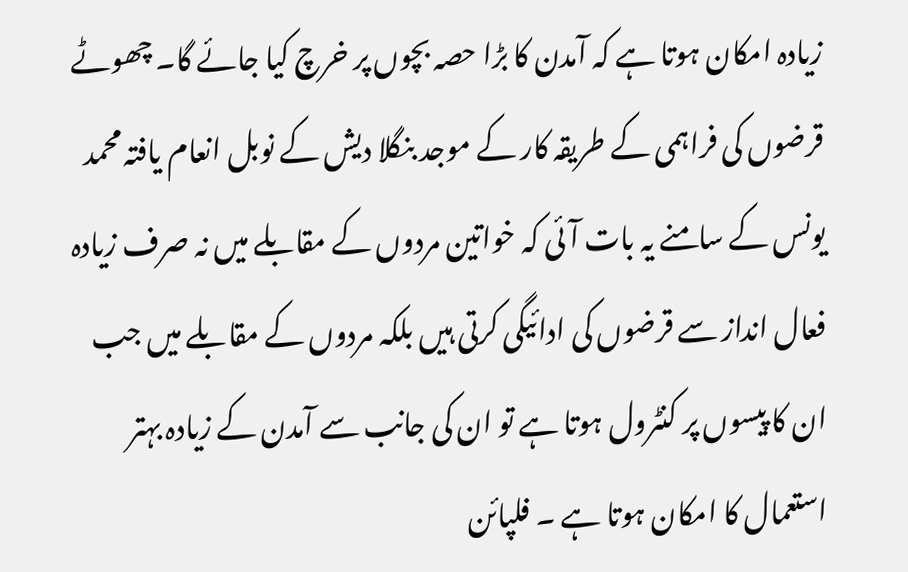زیادہ امکان ہوتا ہے کہ آمدن کا بڑا حصہ بچوں پر خرچ کیا جائے گا۔ چھوٹے قرضوں کی فراہمی کے طریقہ کار کے موجد بنگلا دیش کے نوبل انعام یافتہ محمد یونس کے سامنے یہ بات آئی کہ خواتین مردوں کے مقابلے میں نہ صرف زیادہ فعال انداز سے قرضوں کی ادائیگی کرتی ہیں بلکہ مردوں کے مقابلے میں جب ان کا پیسوں پر کنٹرول ہوتا ہے تو ان کی جانب سے آمدن کے زیادہ بہتر استعمال کا امکان ہوتا ہے ۔ فلپائن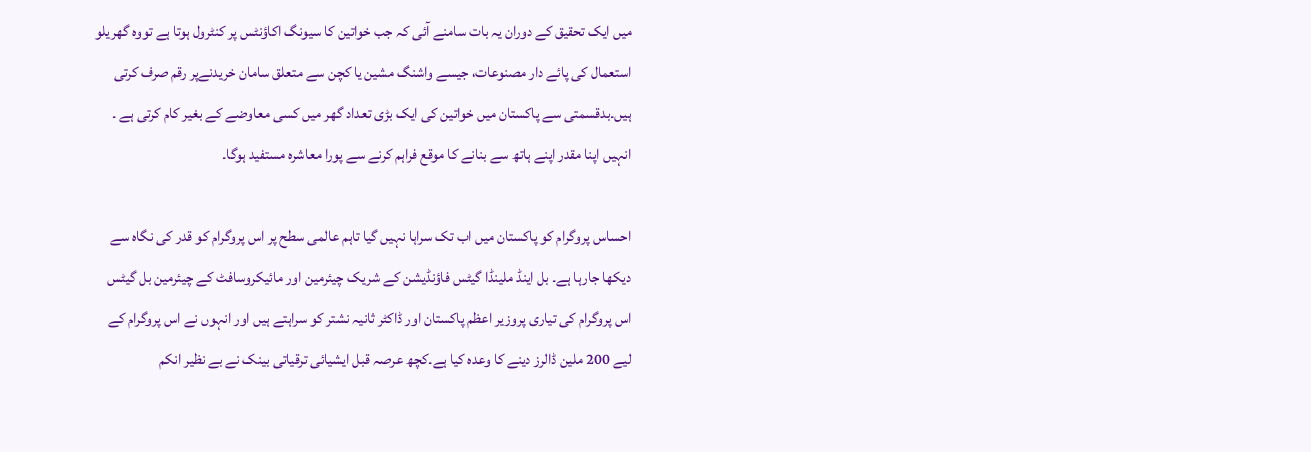میں ایک تحقیق کے دوران یہ بات سامنے آئی کہ جب خواتین کا سیونگ اکاؤنٹس پر کنٹرول ہوتا ہے تووہ گھریلو استعمال کی پائے دار مصنوعات، جیسے واشنگ مشین یا کچن سے متعلق سامان خریدنےپر رقم صرف کرتی ہیں۔بدقسمتی سے پاکستان میں خواتین کی ایک بڑی تعداد گھر میں کسی معاوضے کے بغیر کام کرتی ہے ۔ انہیں اپنا مقدر اپنے ہاتھ سے بنانے کا موقع فراہم کرنے سے پورا معاشرہ مستفید ہوگا۔

احساس پروگرام کو پاکستان میں اب تک سراہا نہیں گیا تاہم عالمی سطح پر اس پروگرام کو قدر کی نگاہ سے دیکھا جارہا ہے۔ بل اینڈ ملینڈا گیٹس فاؤنڈیشن کے شریک چیئرمین اور مائیکروسافٹ کے چیئرمین بل گیٹس اس پروگرام کی تیاری پروزیر اعظم پاکستان اور ڈاکٹر ثانیہ نشتر کو سراہتے ہیں اور انہوں نے اس پروگرام کے لیے 200 ملین ڈالرز دینے کا وعدہ کیا ہے۔کچھ عرصہ قبل ایشیائی ترقیاتی بینک نے بے نظیر انکم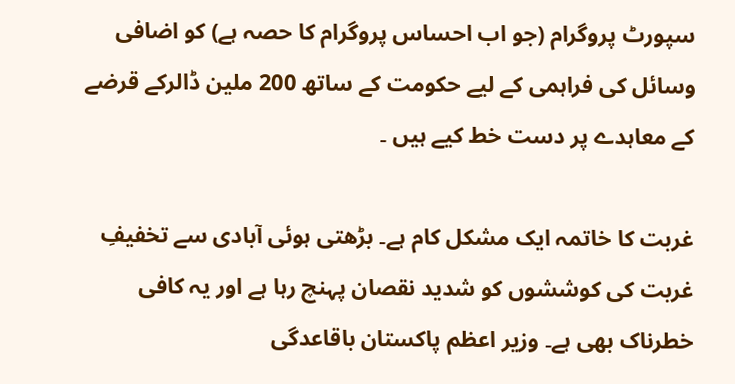سپورٹ پروگرام (جو اب احساس پروگرام کا حصہ ہے) کو اضافی وسائل کی فراہمی کے لیے حکومت کے ساتھ 200 ملین ڈالرکے قرضے کے معاہدے پر دست خط کیے ہیں ۔

غربت کا خاتمہ ایک مشکل کام ہے۔ بڑھتی ہوئی آبادی سے تخفیفِ غربت کی کوششوں کو شدید نقصان پہنچ رہا ہے اور یہ کافی خطرناک بھی ہے۔ وزیر اعظم پاکستان باقاعدگی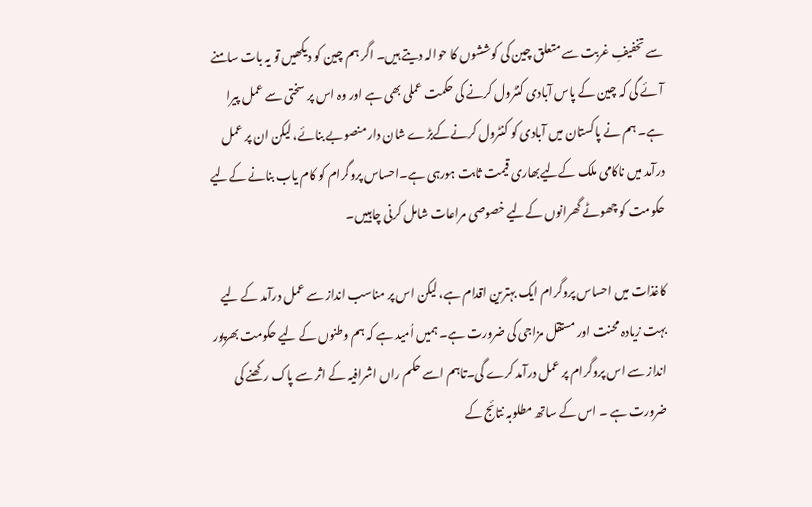سے تخفیفِ غربت سے متعلق چین کی کوششوں کا حوالہ دیتے ہیں۔ اگر ہم چین کو دیکھیں تو یہ بات سامنے آئے گی کہ چین کے پاس آبادی کنٹرول کرنے کی حکمت عملی بھی ہے اور وہ اس پر سختی سے عمل پیرا ہے۔ ہم نے پاکستان میں آبادی کو کنٹرول کرنےکےبڑے شان دار منصوبے بنائے، لیکن ان پر عمل درآمد میں ناکامی ملک کےلیےبھاری قیمت ثابت ہورہی ہے۔احساس پروگرام کو کام یاب بنانے کےلیے حکومت کو چھوٹے گھرانوں کےلیے خصوصی مراعات شامل کرنی چاہییں۔

کاغذات میں احساس پروگرام ایک بہترین اقدام ہے، لیکن اس پر مناسب انداز سے عمل درآمد کے لیے بہت زیادہ محنت اور مستقل مزاجی کی ضرورت ہے۔ ہمیں اُمید ہے کہ ہم وطنوں کے لیے حکومت بھرپور انداز سے اس پروگرام پر عمل درآمد کرے گی۔تاہم اسے حکم راں اشرافیہ کے اثر سے پاک رکھنے کی ضرورت ہے ۔ اس کے ساتھ مطلوبہ نتائج کے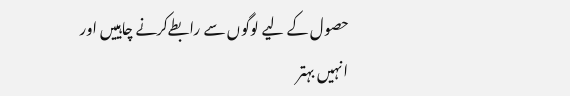حصول کے لیے لوگوں سے رابطےکرنے چاہییں اور انہیں بہتر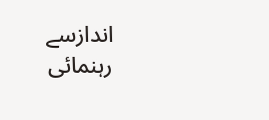اندازسے رہنمائی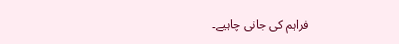فراہم کی جانی چاہیے۔